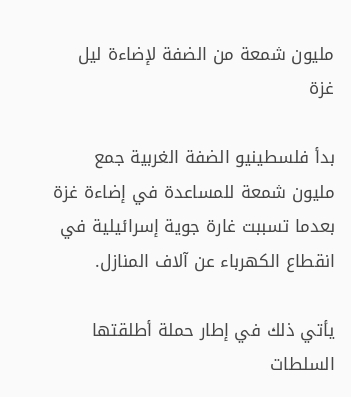مليون شمعة من الضفة لإضاءة ليل غزة

بدأ فلسطينيو الضفة الغربية جمع مليون شمعة للمساعدة في إضاءة غزة بعدما تسببت غارة جوية إسرائيلية في انقطاع الكهرباء عن آلاف المنازل.

يأتي ذلك في إطار حملة أطلقتها السلطات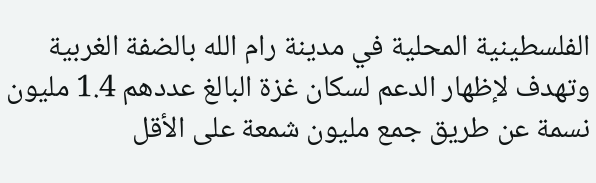الفلسطينية المحلية في مدينة رام الله بالضفة الغربية وتهدف لإظهار الدعم لسكان غزة البالغ عددهم 1.4 مليون نسمة عن طريق جمع مليون شمعة على الأقل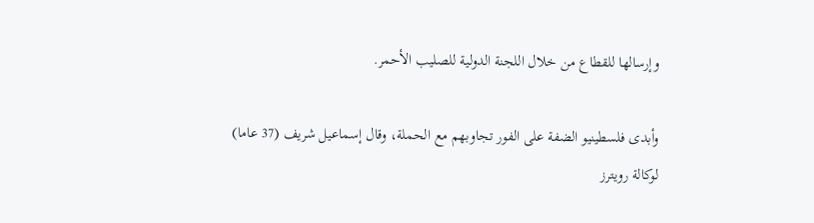وإرسالها للقطاع من خلال اللجنة الدولية للصليب الأحمر.

وأبدى فلسطينيو الضفة على الفور تجاوبهم مع الحملة، وقال إسماعيل شريف (37 عاما) لوكالة رويترز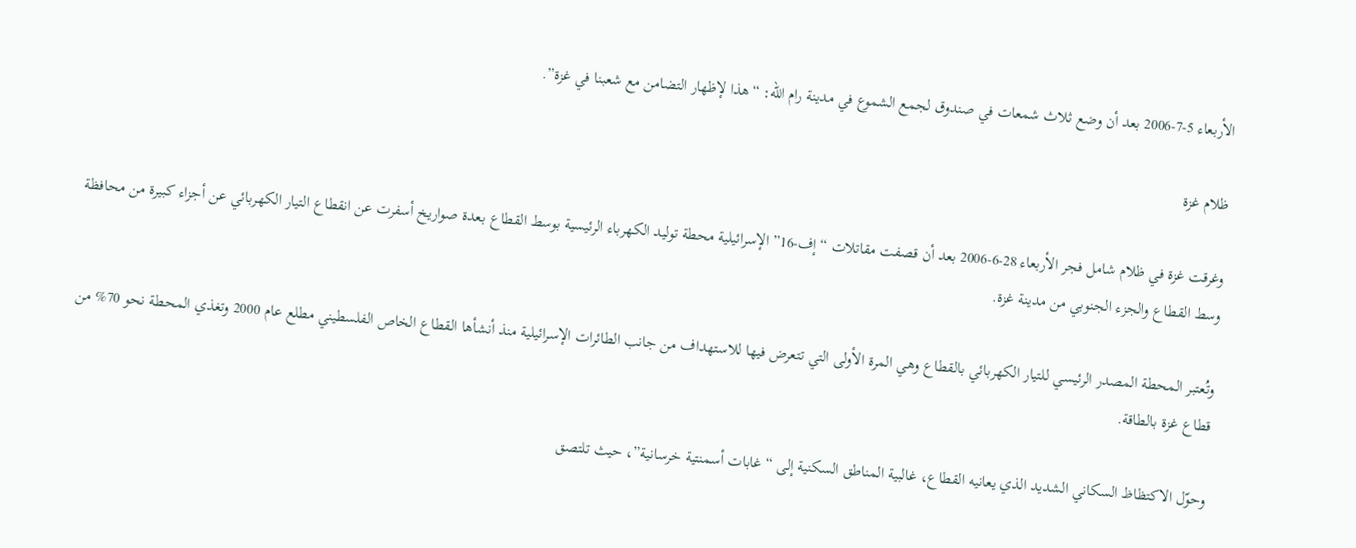الأربعاء 5-7-2006 بعد أن وضع ثلاث شمعات في صندوق لجمع الشموع في مدينة رام الله: “هذا لإظهار التضامن مع شعبنا في غزة”.

ظلام غزة

وغرقت غزة في ظلام شامل فجر الأربعاء 28-6-2006 بعد أن قصفت مقاتلات “إف-16” الإسرائيلية محطة توليد الكهرباء الرئيسية بوسط القطاع بعدة صواريخ أسفرت عن انقطاع التيار الكهربائي عن أجزاء كبيرة من محافظة وسط القطاع والجزء الجنوبي من مدينة غزة.

وتُعتبر المحطة المصدر الرئيسي للتيار الكهربائي بالقطاع وهي المرة الأولى التي تتعرض فيها للاستهداف من جانب الطائرات الإسرائيلية منذ أنشأها القطاع الخاص الفلسطيني مطلع عام 2000 وتغذي المحطة نحو 70% من قطاع غزة بالطاقة.

وحوّل الاكتظاظ السكاني الشديد الذي يعانيه القطاع، غالبية المناطق السكنية إلى “غابات أسمنتية خرسانية”، حيث تلتصق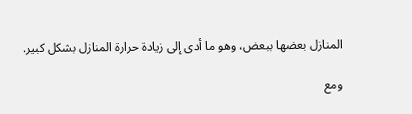المنازل بعضها ببعض، وهو ما أدى إلى زيادة حرارة المنازل بشكل كبير.

ومع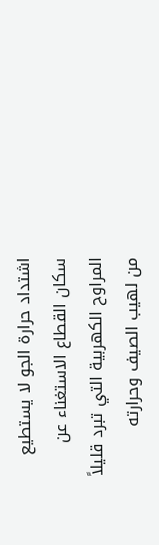اشتداد حرارة الجو لا يستطيع سكان القطاع الاستغناء عن المراوح الكهربية التي تبرد قليلاً من لهيب الصيف وحرارته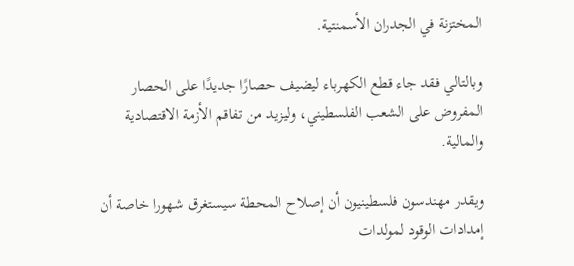المختزنة في الجدران الأسمنتية.

وبالتالي فقد جاء قطع الكهرباء ليضيف حصارًا جديدًا على الحصار المفروض على الشعب الفلسطيني، وليزيد من تفاقم الأزمة الاقتصادية والمالية.

ويقدر مهندسون فلسطينيون أن إصلاح المحطة سيستغرق شهورا خاصة أن إمدادات الوقود لمولدات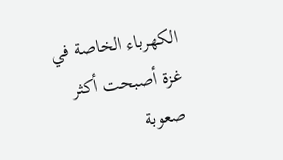الكهرباء الخاصة في غزة أصبحت أكثر صعوبة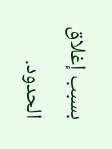بسبب إغلاق الحدود.